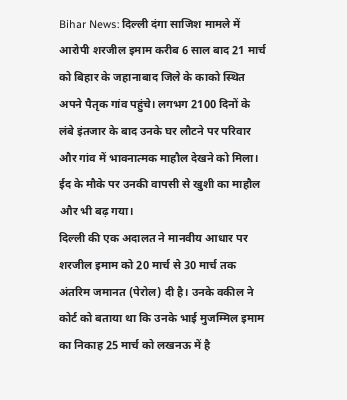Bihar News: दिल्ली दंगा साजिश मामले में आरोपी शरजील इमाम करीब 6 साल बाद 21 मार्च को बिहार के जहानाबाद जिले के काको स्थित अपने पैतृक गांव पहुंचे। लगभग 2100 दिनों के लंबे इंतजार के बाद उनके घर लौटने पर परिवार और गांव में भावनात्मक माहौल देखने को मिला। ईद के मौके पर उनकी वापसी से खुशी का माहौल और भी बढ़ गया।
दिल्ली की एक अदालत ने मानवीय आधार पर शरजील इमाम को 20 मार्च से 30 मार्च तक अंतरिम जमानत (पेरोल) दी है। उनके वकील ने कोर्ट को बताया था कि उनके भाई मुजम्मिल इमाम का निकाह 25 मार्च को लखनऊ में है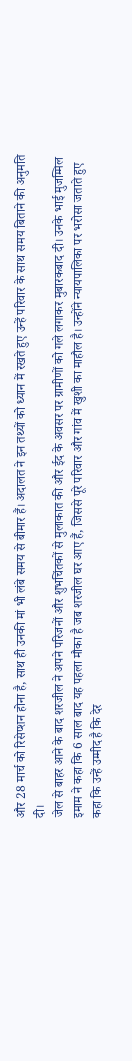और 28 मार्च को रिसेप्शन होना है, साथ ही उनकी मां भी लंबे समय से बीमार हैं। अदालत ने इन तथ्यों को ध्यान में रखते हुए उन्हें परिवार के साथ समय बिताने की अनुमति दी।
जेल से बाहर आने के बाद शरजील ने अपने परिजनों और शुभचिंतकों से मुलाकात की और ईद के अवसर पर ग्रामीणों को गले लगाकर मुबारकबाद दी। उनके भाई मुजम्मिल इमाम ने कहा कि 6 साल बाद यह पहला मौका है जब शरजील घर आए हैं, जिससे पूरे परिवार और गांव में खुशी का माहौल है। उन्होंने न्यायपालिका पर भरोसा जताते हुए कहा कि उन्हें उम्मीद है कि देर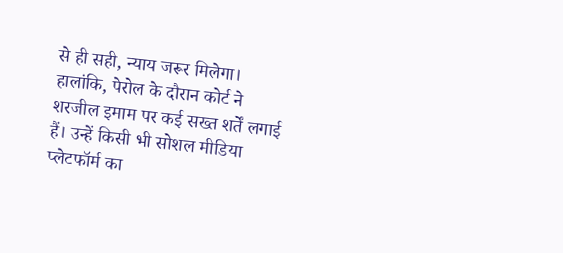से ही सही, न्याय जरूर मिलेगा।
हालांकि, पेरोल के दौरान कोर्ट ने शरजील इमाम पर कई सख्त शर्तें लगाई हैं। उन्हें किसी भी सोशल मीडिया प्लेटफॉर्म का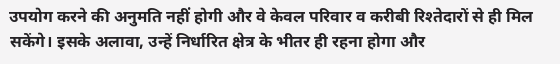उपयोग करने की अनुमति नहीं होगी और वे केवल परिवार व करीबी रिश्तेदारों से ही मिल सकेंगे। इसके अलावा, उन्हें निर्धारित क्षेत्र के भीतर ही रहना होगा और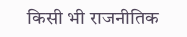किसी भी राजनीतिक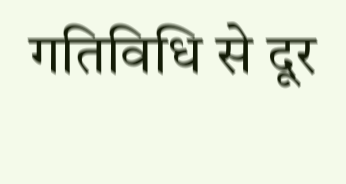गतिविधि से दूर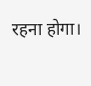रहना होगा।